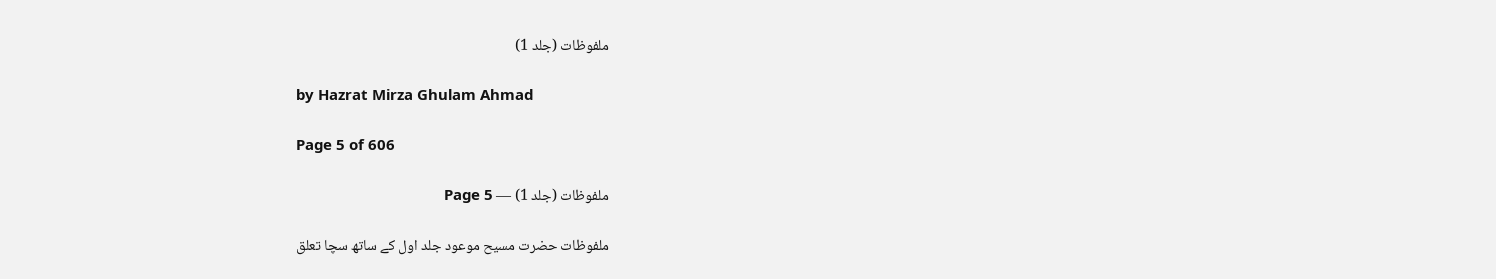ملفوظات (جلد 1)

by Hazrat Mirza Ghulam Ahmad

Page 5 of 606

ملفوظات (جلد 1) — Page 5

ملفوظات حضرت مسیح موعود جلد اول کے ساتھ سچا تعلق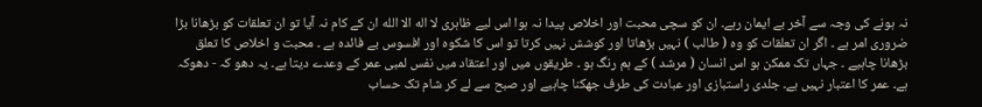نہ ہونے کی وجہ سے آخر بے ایمان رہے۔ ان کو سچی محبت اور اخلاص پیدا نہ ہوا اس لیے ظاہری لا اله الا الله ان کے کام نہ آیا تو ان تعلقات کو بڑھانا بڑا ضروری امر ہے ۔ اگر ان تعلقات کو وہ ( طالب ) نہیں بڑھاتا اور کوشش نہیں کرتا تو اس کا شکوہ اور افسوس بے فائدہ ہے ۔ محبت و اخلاص کا تعلق بڑھانا چاہیے ۔ جہاں تک ممکن ہو اس انسان ( مرشد ) کے ہم رنگ ہو ۔ طریقوں میں اور اعتقاد میں نفس لمبی عمر کے وعدے دیتا ہے۔ یہ دھو کہ - دھوکہ ہے۔ عمر کا اعتبار نہیں ہے۔ جلدی راستبازی اور عبادت کی طرف جھکنا چاہیے اور صبح سے لے کر شام تک حساب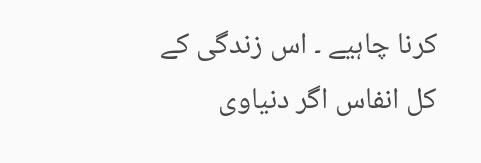کرنا چاہیے ۔ اس زندگی کے کل انفاس اگر دنیاوی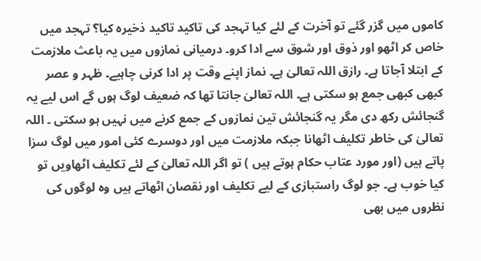کاموں میں گزر گئے تو آخرت کے لئے کیا تہجد کی تاکید تاکید ذخیرہ کیا؟ تہجد میں خاص کر اٹھو اور ذوق اور شوق سے ادا کرو۔ درمیانی نمازوں میں یہ باعث ملازمت کے ابتلا آجاتا ہے۔ رازق اللہ تعالیٰ ہے۔ نماز اپنے وقت پر ادا کرنی چاہیے۔ ظہر و عصر کبھی کبھی جمع ہو سکتی ہے۔ اللہ تعالیٰ جانتا تھا کہ ضعیف لوگ ہوں گے اس لیے یہ گنجائش رکھ دی مگر یہ گنجائش تین نمازوں کے جمع کرنے میں نہیں ہو سکتی ۔ اللہ تعالیٰ کی خاطر تکلیف اٹھانا جبکہ ملازمت میں اور دوسرے کئی امور میں لوگ سزا پاتے ہیں (اور مورد عتاب حکام ہوتے ہیں ) تو اگر اللہ تعالیٰ کے لئے تکلیف اٹھاویں تو کیا خوب ہے۔ جو لوگ راستبازی کے لیے تکلیف اور نقصان اٹھاتے ہیں وہ لوگوں کی نظروں میں بھی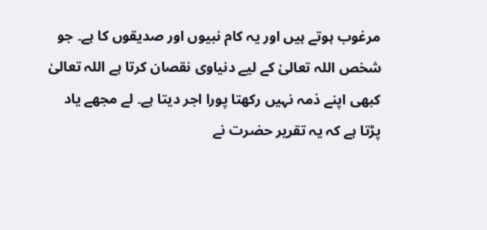مرغوب ہوتے ہیں اور یہ کام نبیوں اور صدیقوں کا ہے۔ جو شخص اللہ تعالیٰ کے لیے دنیاوی نقصان کرتا ہے اللہ تعالیٰ کبھی اپنے ذمہ نہیں رکھتا پورا اجر دیتا ہے۔ لے مجھے یاد پڑتا ہے کہ یہ تقریر حضرت نے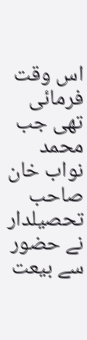اس وقت فرمائی تھی جب محمد نواب خان صاحب تحصیلدار نے حضور سے بیعت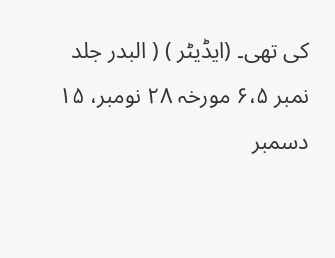کی تھی۔ (ایڈیٹر ) ( البدر جلد نمبر ۶،۵ مورخہ ۲۸ نومبر، ۱۵ دسمبر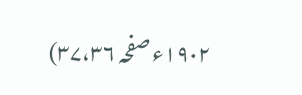۱۹۰۲ء صفحہ ۳۷،۳۶)